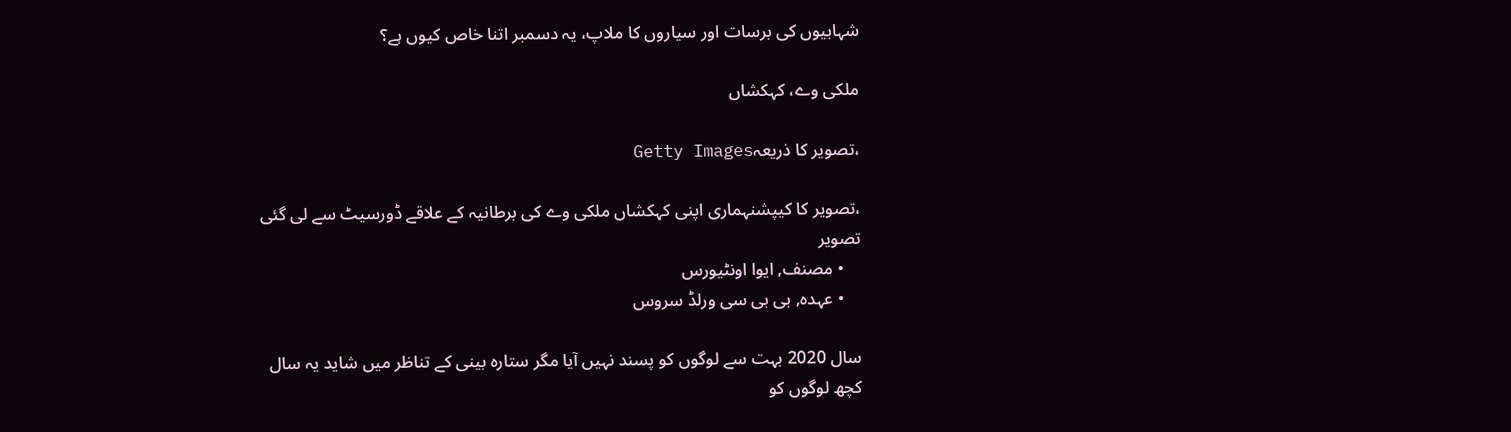شہابیوں کی برسات اور سیاروں کا ملاپ، یہ دسمبر اتنا خاص کیوں ہے؟

ملکی وے، کہکشاں

،تصویر کا ذریعہGetty Images

،تصویر کا کیپشنہماری اپنی کہکشاں ملکی وے کی برطانیہ کے علاقے ڈورسیٹ سے لی گئی تصویر
    • مصنف, ایوا اونٹیورس
    • عہدہ, بی بی سی ورلڈ سروس

سال 2020 بہت سے لوگوں کو پسند نہیں آیا مگر ستارہ بینی کے تناظر میں شاید یہ سال کچھ لوگوں کو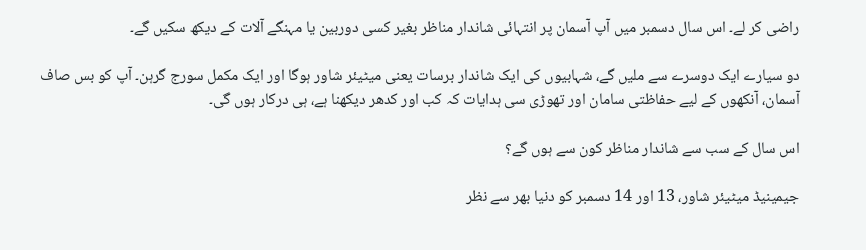راضی کر لے۔ اس سال دسمبر میں آپ آسمان پر انتہائی شاندار مناظر بغیر کسی دوربین یا مہنگے آلات کے دیکھ سکیں گے۔

دو سیارے ایک دوسرے سے ملیں گے، شہابیوں کی ایک شاندار برسات یعنی میٹیئر شاور ہوگا اور ایک مکمل سورج گرہن۔ آپ کو بس صاف آسمان، آنکھوں کے لیے حفاظتی سامان اور تھوڑی سی ہدایات کہ کب اور کدھر دیکھنا ہے، ہی درکار ہوں گی۔

اس سال کے سب سے شاندار مناظر کون سے ہوں گے؟

جیمینیڈ میٹیئر شاور، 13 اور 14 دسمبر کو دنیا بھر سے نظر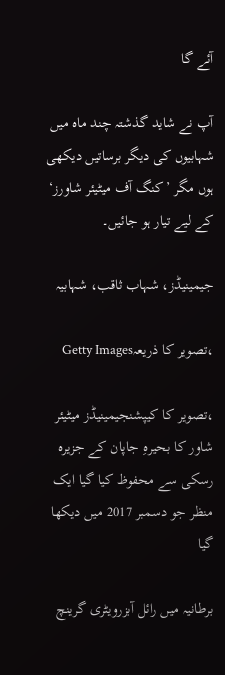آئے گا

آپ نے شاید گذشتہ چند ماہ میں شہابیوں کی دیگر برساتیں دیکھی ہوں مگر ’کنگ آف میٹیئر شاورز‘ کے لیے تیار ہو جائیں۔

جیمینیڈز، شہاب ثاقب، شہابیہ

،تصویر کا ذریعہGetty Images

،تصویر کا کیپشنجیمینیڈز میٹیئر شاور کا بحیرہِ جاپان کے جزیرہ رسکی سے محفوظ کیا گیا ایک منظر جو دسمبر 2017 میں دیکھا گیا

برطانیہ میں رائل آبزرویٹری گرینچ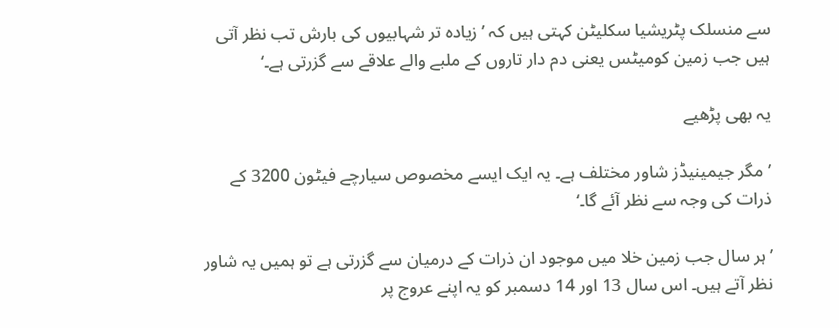سے منسلک پٹریشیا سکلیٹن کہتی ہیں کہ ’زیادہ تر شہابیوں کی بارش تب نظر آتی ہیں جب زمین کومیٹس یعنی دم دار تاروں کے ملبے والے علاقے سے گزرتی ہے۔‘

یہ بھی پڑھیے

’مگر جیمینیڈز شاور مختلف ہے۔ یہ ایک ایسے مخصوص سیارچے فیٹون 3200 کے ذرات کی وجہ سے نظر آئے گا۔‘

’ہر سال جب زمین خلا میں موجود ان ذرات کے درمیان سے گزرتی ہے تو ہمیں یہ شاور نظر آتے ہیں۔ اس سال 13 اور 14 دسمبر کو یہ اپنے عروج پر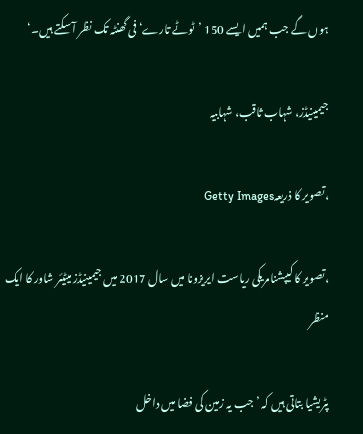ہوں گے جب ہمیں ایسے 150 ’ٹوٹے تارے‘ فی گھنٹہ تک نظر آ سکتے ہیں۔‘

جیمینیڈز، شہاب ثاقب، شہابیہ

،تصویر کا ذریعہGetty Images

،تصویر کا کیپشنامریکی ریاست ایریزونا میں سال 2017 میں جیمینیڈز میٹیئر شاور کا ایک منظر

پٹریشیا بتاتی ہیں کہ ’جب یہ زمین کی فضا میں داخل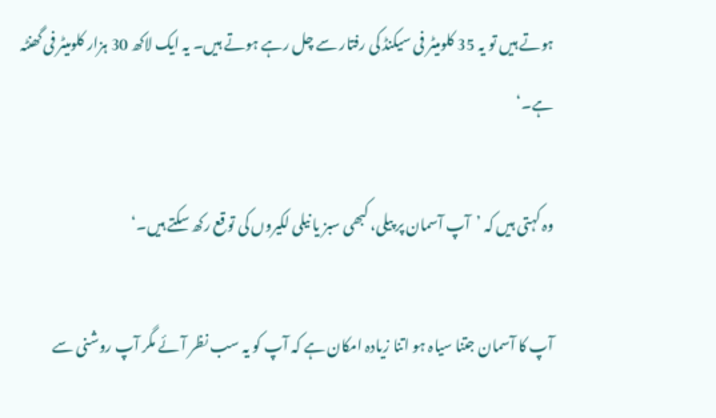ہوتے ہیں تو یہ 35 کلومیٹر فی سیکنڈ کی رفتار سے چل رہے ہوتے ہیں۔ یہ ایک لاکھ 30 ہزار کلومیٹر فی گھنٹہ ہے۔‘

وہ کہتی ہیں کہ ’آپ آسمان پر پیلی، کبھی سبز یا نیلی لکیروں کی توقع رکھ سکتے ہیں۔‘

آپ کا آسمان جتنا سیاہ ہو اتنا زیادہ امکان ہے کہ آپ کو یہ سب نظر آئے مگر آپ روشنی سے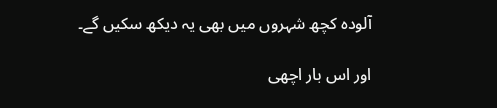آلودہ کچھ شہروں میں بھی یہ دیکھ سکیں گے۔

اور اس بار اچھی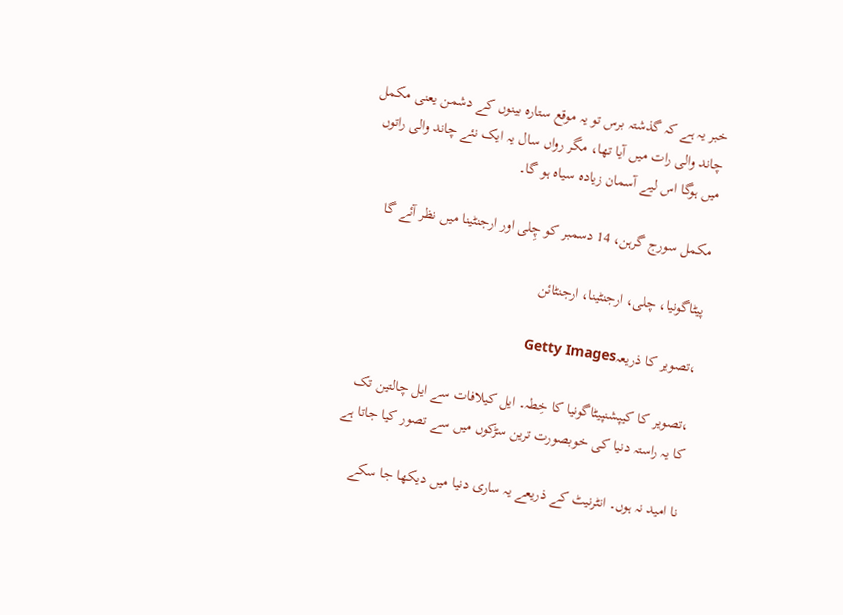خبر یہ ہے کہ گذشتہ برس تو یہ موقع ستارہ بینوں کے دشمن یعنی مکمل چاند والی رات میں آیا تھا، مگر رواں سال یہ ایک نئے چاند والی راتوں میں ہوگا اس لیے آسمان زیادہ سیاہ ہو گا۔

مکمل سورج گرہن، 14 دسمبر کو چِلی اور ارجنٹینا میں نظر آئے گا

پیٹاگونیا، چلی، ارجنٹینا، ارجنٹائن

،تصویر کا ذریعہGetty Images

،تصویر کا کیپشنپیٹاگونیا کا خِطہ۔ ایل کیلافات سے ایل چالتین تک کا یہ راستہ دنیا کی خوبصورت ترین سڑکوں میں سے تصور کیا جاتا ہے

نا امید نہ ہوں۔ انٹرنیٹ کے ذریعے یہ ساری دنیا میں دیکھا جا سکے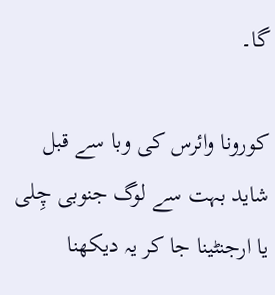گا۔

کورونا وائرس کی وبا سے قبل شاید بہت سے لوگ جنوبی چِلی یا ارجنٹینا جا کر یہ دیکھنا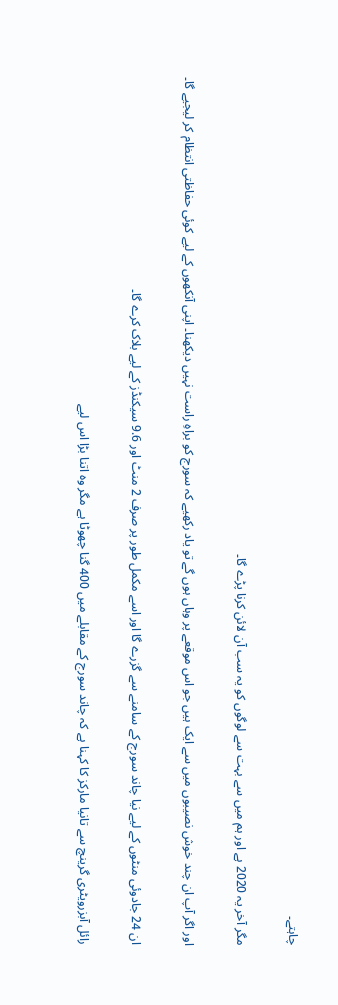چاہتے۔

مگر آخر یہ 2020 ہے اور ہم میں سے بہت سے لوگوں کو یہ سب آن لائن کرنا پڑے گا۔

اور اگر آپ ان چند خوش نصیبوں میں سے ایک ہیں جو اس موقعے پر وہاں ہوں گے تو یاد رکھیے کہ سورج کو براہِ راست نہیں دیکھنا۔ اپنی آنکھوں کے لیے کوئی حفاظتی انتظام کر لیجیے گا۔

ان 24 جادوئی منٹوں کے لیے نیا چاند سورج کے سامنے سے گزرے گا اور اسے مکمل طور پر صرف 2 منٹ اور 9.6 سیکنڈز کے لیے بلاک کرے گا۔

رائل آبزرویٹری گرینچ سے تانیا مارکز کا کہنا ہے کہ چاند سورج کے مقابلے میں 400 گنا چھوٹا ہے مگر وہ اتنا بڑا اس لیے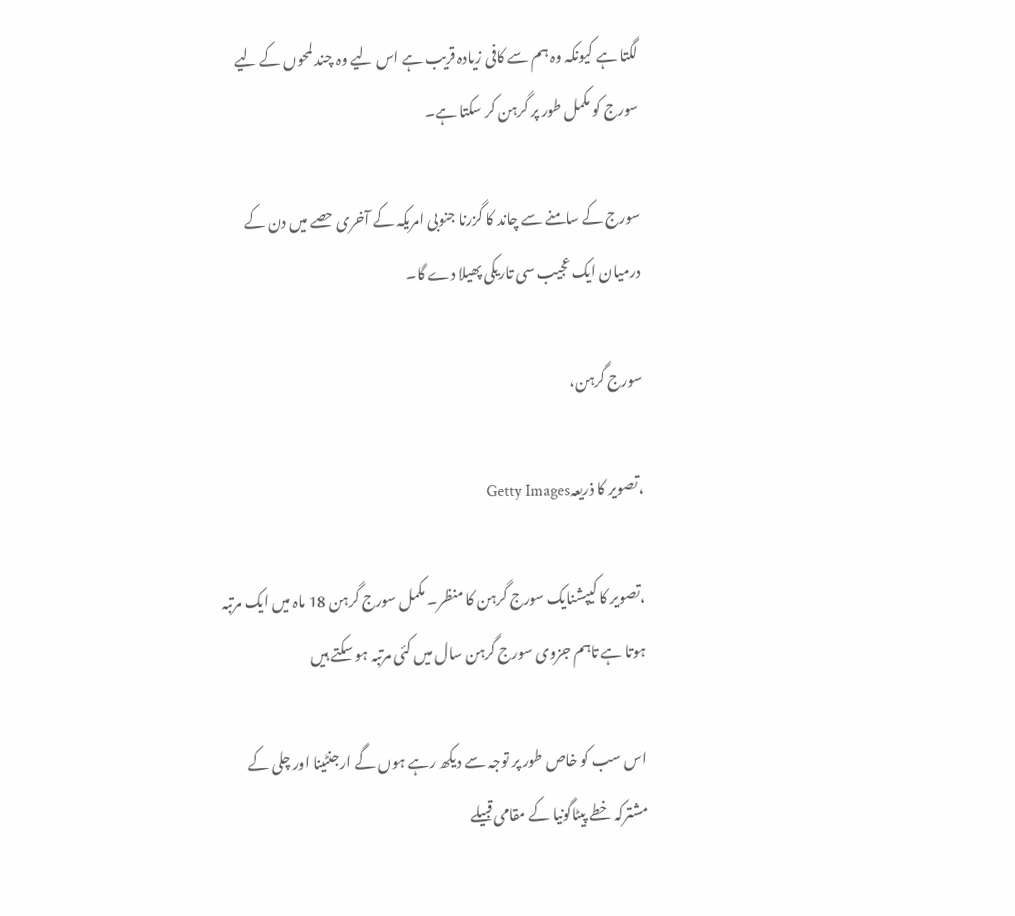لگتا ہے کیونکہ وہ ہم سے کافی زیادہ قریب ہے اس لیے وہ چند لمحوں کے لیے سورج کو مکمل طور پر گرہن کر سکتا ہے۔

سورج کے سامنے سے چاند کا گزرنا جنوبی امریکہ کے آخری حصے میں دن کے درمیان ایک عجیب سی تاریکی پھیلا دے گا۔

سورج گرہن،

،تصویر کا ذریعہGetty Images

،تصویر کا کیپشنایک سورج گرہن کا منظر۔ مکمل سورج گرہن 18 ماہ میں ایک مرتبہ ہوتا ہے تاہم جزوی سورج گرہن سال میں کئی مرتبہ ہو سکتے ہیں

اس سب کو خاص طور پر توجہ سے دیکھ رہے ہوں گے ارجنٹینا اور چلی کے مشترکہ خطے پیٹاگونیا کے مقامی قبیلے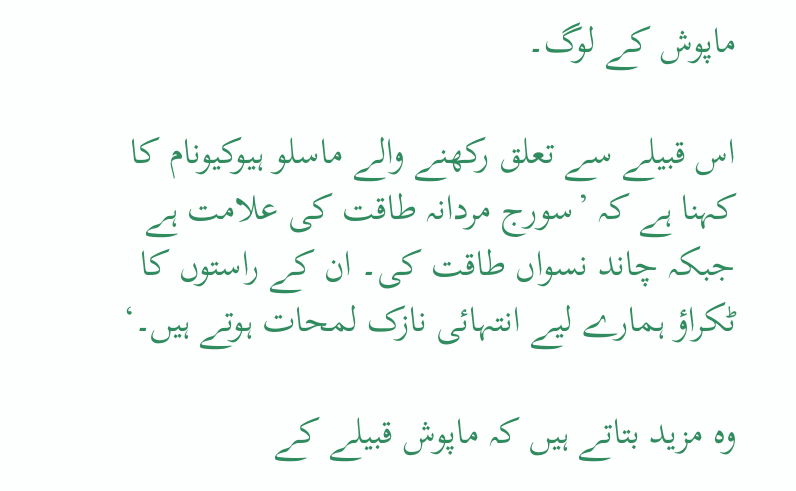ماپوش کے لوگ۔

اس قبیلے سے تعلق رکھنے والے ماسلو ہیوکیونام کا کہنا ہے کہ ’سورج مردانہ طاقت کی علامت ہے جبکہ چاند نسواں طاقت کی۔ ان کے راستوں کا ٹکراؤ ہمارے لیے انتہائی نازک لمحات ہوتے ہیں۔‘

وہ مزید بتاتے ہیں کہ ماپوش قبیلے کے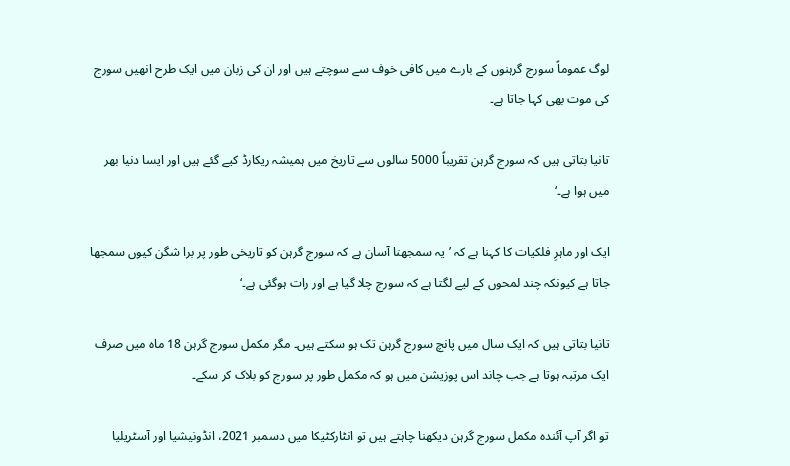لوگ عموماً سورج گرہنوں کے بارے میں کافی خوف سے سوچتے ہیں اور ان کی زبان میں ایک طرح انھیں سورج کی موت بھی کہا جاتا ہے۔

تانیا بتاتی ہیں کہ سورج گرہن تقریباً 5000 سالوں سے تاریخ میں ہمیشہ ریکارڈ کیے گئے ہیں اور ایسا دنیا بھر میں ہوا ہے۔‘

ایک اور ماہرِ فلکیات کا کہنا ہے کہ ’یہ سمجھنا آسان ہے کہ سورج گرہن کو تاریخی طور پر برا شگن کیوں سمجھا جاتا ہے کیونکہ چند لمحوں کے لیے لگتا ہے کہ سورج چلا گیا ہے اور رات ہوگئی ہے۔‘

تانیا بتاتی ہیں کہ ایک سال میں پانچ سورج گرہن تک ہو سکتے ہیں۔ مگر مکمل سورج گرہن 18 ماہ میں صرف ایک مرتبہ ہوتا ہے جب چاند اس پوزیشن میں ہو کہ مکمل طور پر سورج کو بلاک کر سکے۔

تو اگر آپ آئندہ مکمل سورج گرہن دیکھنا چاہتے ہیں تو انٹارکٹیکا میں دسمبر 2021، انڈونیشیا اور آسٹریلیا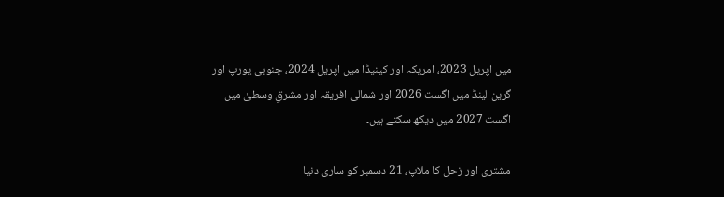میں اپریل 2023، امریکہ اور کینیڈا میں اپریل 2024، جنوبی یورپ اور گرین لینڈ میں اگست 2026 اور شمالی افریقہ اور مشرقِ وسطیٰ میں اگست 2027 میں دیکھ سکتے ہیں۔

مشتری اور زحل کا ملاپ، 21 دسمبر کو ساری دنیا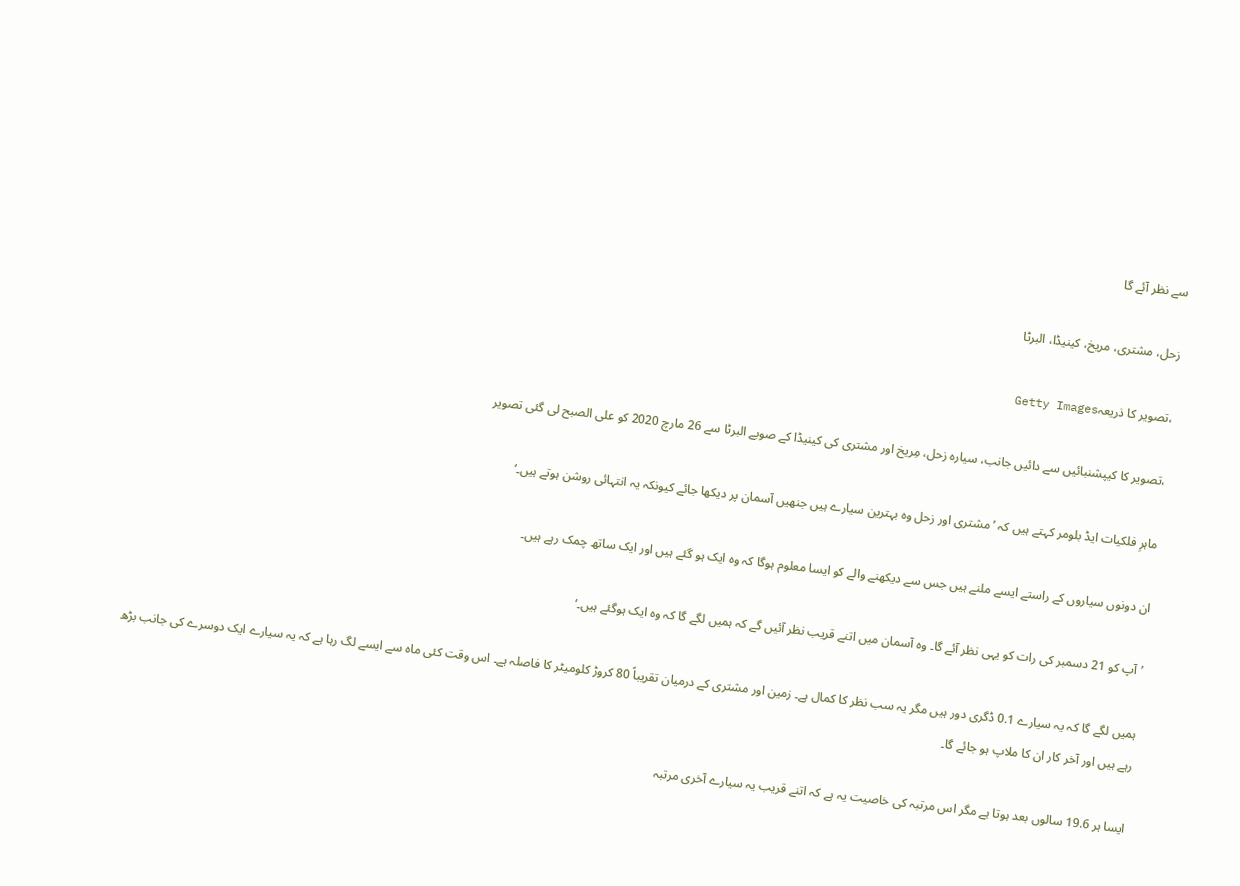سے نظر آئے گا

زحل، مشتری، مریخ، کینیڈا، البرٹا

،تصویر کا ذریعہGetty Images

،تصویر کا کیپشنبائیں سے دائیں جانب، سیارہ زحل، مِریخ اور مشتری کی کینیڈا کے صوبے البرٹا سے 26 مارچ 2020 کو علی الصبح لی گئی تصویر

ماہرِ فلکیات ایڈ بلومر کہتے ہیں کہ ’مشتری اور زحل وہ بہترین سیارے ہیں جنھیں آسمان پر دیکھا جائے کیونکہ یہ انتہائی روشن ہوتے ہیں۔‘

ان دونوں سیاروں کے راستے ایسے ملنے ہیں جس سے دیکھنے والے کو ایسا معلوم ہوگا کہ وہ ایک ہو گئے ہیں اور ایک ساتھ چمک رہے ہیں۔

’آپ کو 21 دسمبر کی رات کو یہی نظر آئے گا۔ وہ آسمان میں اتنے قریب نظر آئیں گے کہ ہمیں لگے گا کہ وہ ایک ہوگئے ہیں۔‘

ہمیں لگے گا کہ یہ سیارے 0.1 ڈگری دور ہیں مگر یہ سب نظر کا کمال ہے۔ زمین اور مشتری کے درمیان تقریباً 80 کروڑ کلومیٹر کا فاصلہ ہے۔ اس وقت کئی ماہ سے ایسے لگ رہا ہے کہ یہ سیارے ایک دوسرے کی جانب بڑھ رہے ہیں اور آخر کار ان کا ملاپ ہو جائے گا۔

ایسا ہر 19.6 سالوں بعد ہوتا ہے مگر اس مرتبہ کی خاصیت یہ ہے کہ اتنے قریب یہ سیارے آخری مرتبہ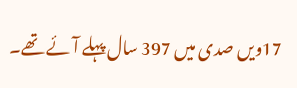17ویں صدی میں 397 سال پہلے آئے تھے۔